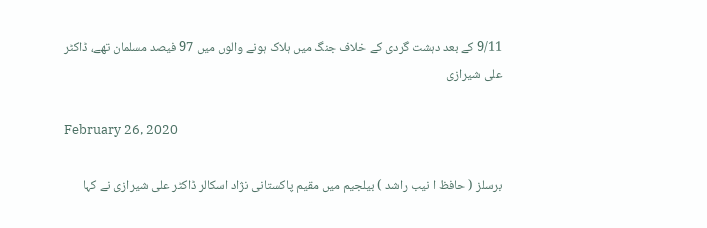9/11 کے بعد دہشت گردی کے خلاف جنگ میں ہلاک ہونے والوں میں 97 فیصد مسلمان تھے، ڈاکٹر علی شیرازی

February 26, 2020

برسلز ( حافظ ا نیب راشد ) بیلجیم میں مقیم پاکستانی نژاد اسکالر ڈاکٹر علی شیرازی نے کہا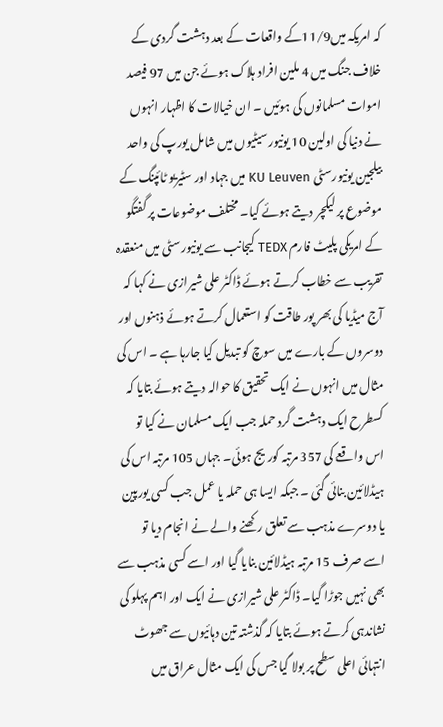کہ امریکہ میں11/9کے واقعات کے بعد دہشت گردی کے خلاف جنگ میں 4 ملین افراد ہلاک ہوئے جن میں 97 فیصد اموات مسلمانوں کی ہوئیں ۔ ان خیالات کا اظہار انہوں نے دنیا کی اولین 10 یونیورسیٹیوں میں شامل یورپ کی واحد بیلجین یونیورسٹی KU Leuven میں جہاد اور سٹیریو ٹائپنگ کے موضوع پر لیکچر دیتے ہوئے کیا۔ مختلف موضوعات پر گفتگو کے امریکی پلیٹ فارم TEDX کیجانب سے یونیورسٹی میں منعقدہ تقریب سے خطاب کرتے ہوئے ڈاکٹر علی شیرازی نے کہا کہ آج میڈیا کی بھر پور طاقت کو استعمال کرتے ہوئے ذہنوں اور دوسروں کے بارے میں سوچ کو تبدیل کیا جارہا ہے ۔ اس کی مثال میں انہوں نے ایک تحقیق کا حوالہ دیتے ہوئے بتایا کہ کسطرح ایک دہشت گرد حملہ جب ایک مسلمان نے کیا تو اس واقعے کی 357 مرتبہ کوریج ہوئی۔ جہاں 105 مرتبہ اس کی ہیڈلائین بنائی گئی ۔ جبکہ ایسا ہی حملہ یا عمل جب کسی یورپین یا دوسرے مذہب سے تعلق رکھنے والے نے انجام دیا تو اسے صرف 15 مرتبہ ہیڈلائین بنایا گیا اور اسے کسی مذہب سے بھی نہیں جوڑا گیا۔ ڈاکٹر علی شیرازی نے ایک اور اہم پہلو کی نشاندہی کرتے ہوئے بتایا کہ گذشتہ تین دہائیوں سے جھوٹ انتہائی اعلی سطح پر بولا گیا جس کی ایک مثال عراق میں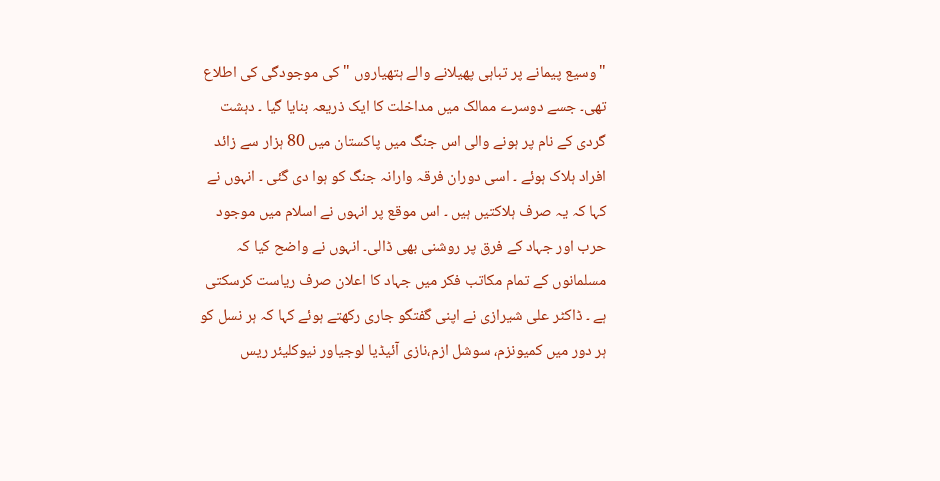"وسیع پیمانے پر تباہی پھیلانے والے ہتھیاروں "کی موجودگی کی اطلاع تھی۔ جسے دوسرے ممالک میں مداخلت کا ایک ذریعہ بنایا گیا ۔ دہشت گردی کے نام پر ہونے والی اس جنگ میں پاکستان میں 80 ہزار سے زائد افراد ہلاک ہوئے ۔ اسی دوران فرقہ وارانہ جنگ کو ہوا دی گئی ۔ انہوں نے کہا کہ یہ صرف ہلاکتیں ہیں ۔ اس موقع پر انہوں نے اسلام میں موجود حرب اور جہاد کے فرق پر روشنی بھی ڈالی۔ انہوں نے واضح کیا کہ مسلمانوں کے تمام مکاتب فکر میں جہاد کا اعلان صرف ریاست کرسکتی ہے ۔ ڈاکٹر علی شیرازی نے اپنی گفتگو جاری رکھتے ہوئے کہا کہ ہر نسل کو ہر دور میں کمیونزم، سوشل ازم،نازی آئیڈیا لوجیاور نیوکلیئر ریس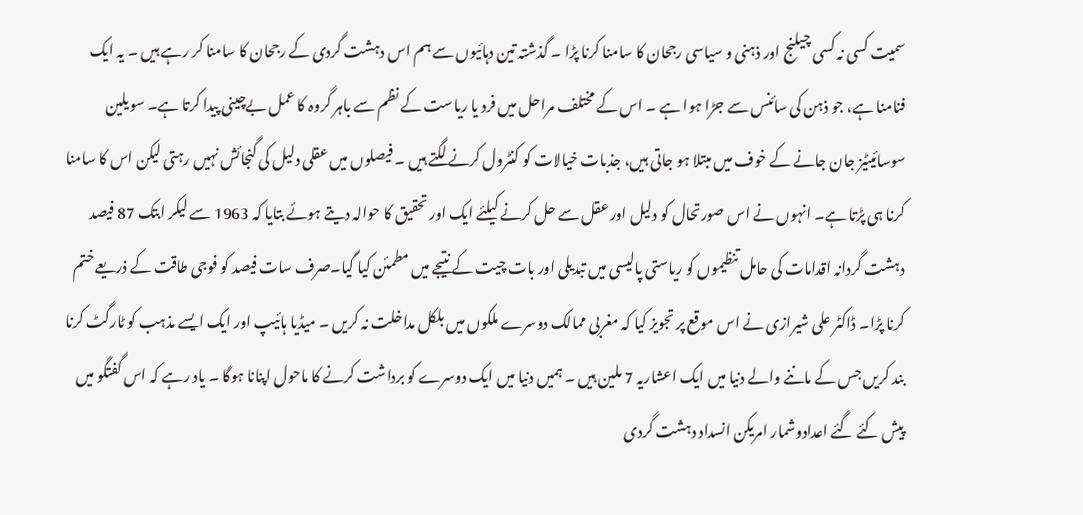سمیت کسی نہ کسی چیلنج اور ذہنی و سیاسی رجحان کا سامنا کرنا پڑا ۔ گذشتہ تین دہائیوں سے ہم اس دہشت گردی کے رجحان کا سامنا کر رہے ہیں ۔ یہ ایک فنامنا ہے، جو ذہن کی سائنس سے جڑا ہوا ہے ۔ اس کے مختلف مراحل میں فرد یا ریاست کے نظم سے باہر گروہ کا عمل بےچینی پیدا کرتا ہے۔ سویلین سوسائیٹیز جان جانے کے خوف میں مبتلا ہو جاتی ہیں، جذبات خیالات کو کنٹرول کرنے لگتے ہیں ۔ فیصلوں میں عقلی دلیل کی گنجائش نہیں رہتی لیکن اس کا سامنا کرنا ہی پڑتا ہے۔ انہوں نے اس صورتحال کو دلیل اور عقل سے حل کرنے کیلئے ایک اور تحقیق کا حوالہ دیتے ہوئے بتایا کہ 1963 سے لیکر ابتک 87 فیصد دہشت گردانہ اقدامات کی حامل تنظیموں کو ریاستی پالیسی میں تبدیلی اور بات چیت کے نتیجے میں مطمئن کیا گیا۔صرف سات فیصد کو فوجی طاقت کے ذریعے ختم کرنا پڑا۔ ڈاکٹر علی شیرازی نے اس موقع پر تجویز کیا کہ مغربی ممالک دوسرے ملکوں میں بلکل مداخلت نہ کریں ۔ میڈیا ہائیپ اور ایک ایسے مذہب کو ٹارگٹ کرنا بند کریں جس کے ماننے والے دنیا میں ایک اعشاریہ 7 ملین ہیں ۔ ہمیں دنیا میں ایک دوسرے کو برداشت کرنے کا ماحول اپنانا ہوگا ۔ یاد رہے کہ اس گفتگو میں پیش کئے گئے اعدادوشمار امریکن انسداد دہشت گردی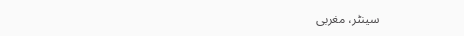سینٹر، مغربی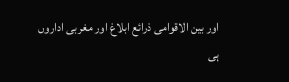اور بین الاقوامی ذرائع ابلاغ اور مغربی اداروں ہی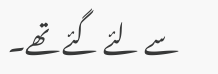سے لئے گئے تھے۔